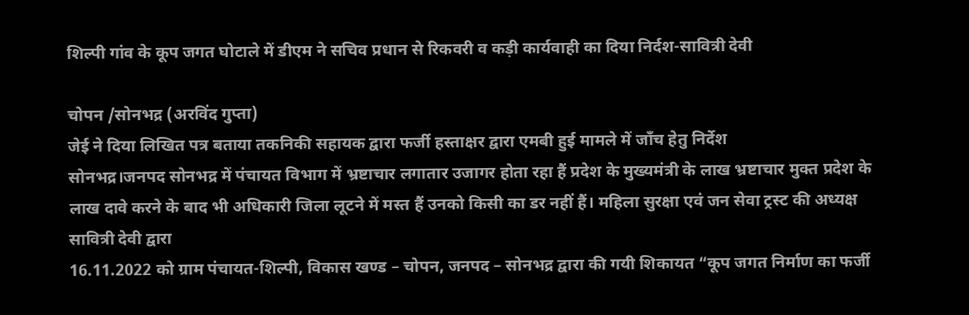शिल्पी गांव के कूप जगत घोटाले में डीएम ने सचिव प्रधान से रिकवरी व कड़ी कार्यवाही का दिया निर्दश-सावित्री देवी

चोपन /सोनभद्र (अरविंद गुप्ता)
जेई ने दिया लिखित पत्र बताया तकनिकी सहायक द्वारा फर्जी हस्ताक्षर द्वारा एमबी हुई मामले में जाँच हेतु निर्देश
सोनभद्र।जनपद सोनभद्र में पंचायत विभाग में भ्रष्टाचार लगातार उजागर होता रहा हैं प्रदेश के मुख्यमंत्री के लाख भ्रष्टाचार मुक्त प्रदेश के लाख दावे करने के बाद भी अधिकारी जिला लूटने में मस्त हैं उनको किसी का डर नहीं हैं। महिला सुरक्षा एवं जन सेवा ट्रस्ट की अध्यक्ष सावित्री देवी द्वारा
16.11.2022 को ग्राम पंचायत-शिल्पी, विकास खण्ड – चोपन, जनपद – सोनभद्र द्वारा की गयी शिकायत “कूप जगत निर्माण का फर्जी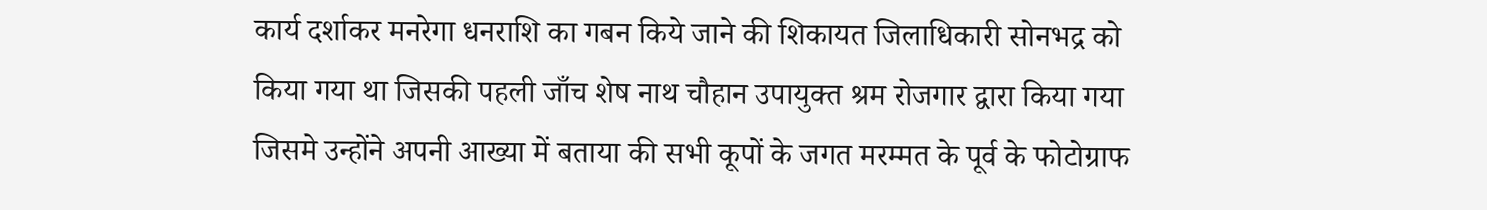कार्य दर्शाकर मनरेगा धनराशि का गबन किये जाने की शिकायत जिलाधिकारी सोनभद्र को किया गया था जिसकी पहली जाँच शेष नाथ चौहान उपायुक्त श्रम रोजगार द्वारा किया गया जिसमे उन्होंने अपनी आख्या में बताया की सभी कूपों के जगत मरम्मत के पूर्व के फोटोग्राफ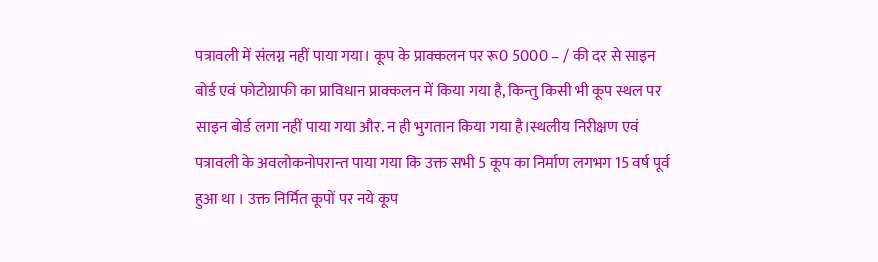पत्रावली में संलग्न नहीं पाया गया। कूप के प्राक्कलन पर रू0 5000 – / की दर से साइन बोर्ड एवं फोटोग्राफी का प्राविधान प्राक्कलन में किया गया है, किन्तु किसी भी कूप स्थल पर साइन बोर्ड लगा नहीं पाया गया और. न ही भुगतान किया गया है।स्थलीय निरीक्षण एवं पत्रावली के अवलोकनोपरान्त पाया गया कि उक्त सभी 5 कूप का निर्माण लगभग 15 वर्ष पूर्व हुआ था । उक्त निर्मित कूपों पर नये कूप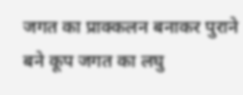जगत का प्राक्कलन बनाकर पुराने बने कूप जगत का लघु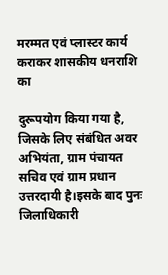मरम्मत एवं प्लास्टर कार्य कराकर शासकीय धनराशि का

दुरूपयोग किया गया है, जिसके लिए संबंधित अवर अभियंता, ग्राम पंचायत सचिव एवं ग्राम प्रधान उत्तरदायी है।इसके बाद पुनः जिलाधिकारी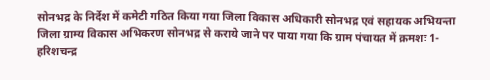सोनभद्र के निर्देश में कमेटी गठित किया गया जिला विकास अधिकारी सोनभद्र एवं सहायक अभियन्ता जिला ग्राम्य विकास अभिकरण सोनभद्र से कराये जाने पर पाया गया कि ग्राम पंचायत में क्रमशः 1- हरिशचन्द्र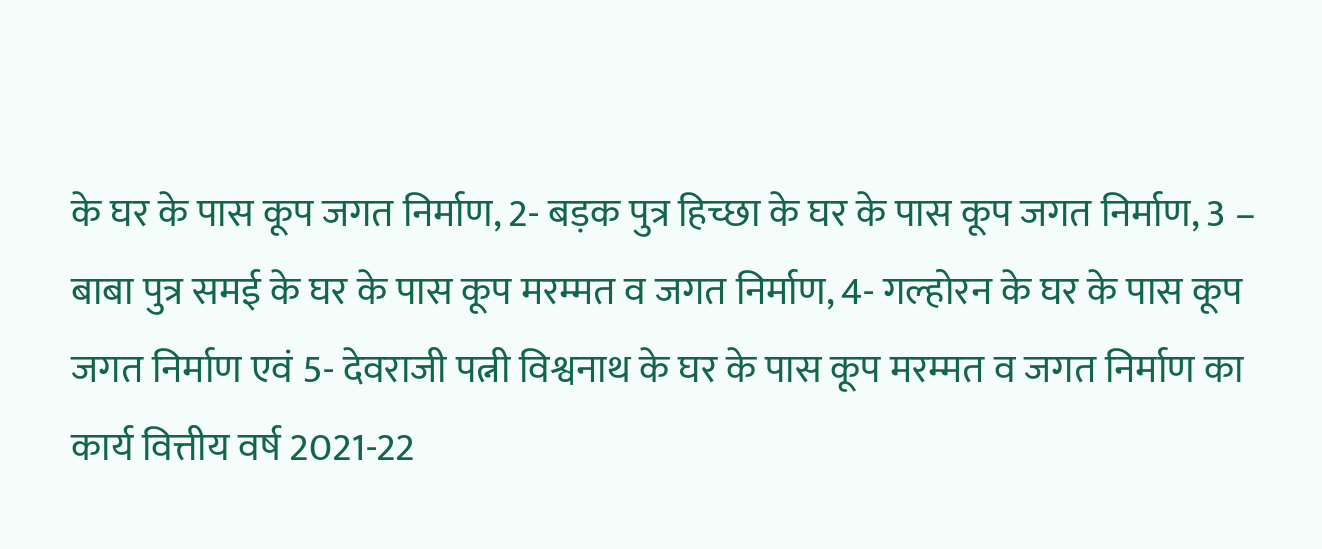के घर के पास कूप जगत निर्माण, 2- बड़क पुत्र हिच्छा के घर के पास कूप जगत निर्माण, 3 – बाबा पुत्र समई के घर के पास कूप मरम्मत व जगत निर्माण, 4- गल्होरन के घर के पास कूप जगत निर्माण एवं 5- देवराजी पत्नी विश्वनाथ के घर के पास कूप मरम्मत व जगत निर्माण का कार्य वित्तीय वर्ष 2021-22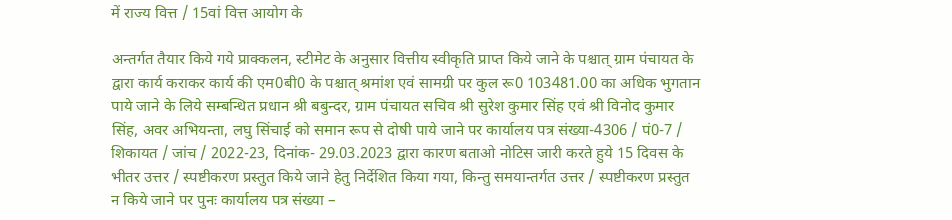में राज्य वित्त / 15वां वित्त आयोग के

अन्तर्गत तैयार किये गये प्राक्कलन, स्टीमेट के अनुसार वित्तीय स्वीकृति प्राप्त किये जाने के पश्चात् ग्राम पंचायत के द्वारा कार्य कराकर कार्य की एम0बी0 के पश्चात् श्रमांश एवं सामग्री पर कुल रू0 103481.00 का अधिक भुगतान पाये जाने के लिये सम्बन्धित प्रधान श्री बबुन्दर, ग्राम पंचायत सचिव श्री सुरेश कुमार सिंह एवं श्री विनोद कुमार सिंह, अवर अभियन्ता, लघु सिंचाई को समान रूप से दोषी पाये जाने पर कार्यालय पत्र संख्या-4306 / पं0-7 / शिकायत / जांच / 2022-23, दिनांक- 29.03.2023 द्वारा कारण बताओ नोटिस जारी करते हुये 15 दिवस के भीतर उत्तर / स्पष्टीकरण प्रस्तुत किये जाने हेतु निर्देशित किया गया, किन्तु समयान्तर्गत उत्तर / स्पष्टीकरण प्रस्तुत न किये जाने पर पुनः कार्यालय पत्र संख्या –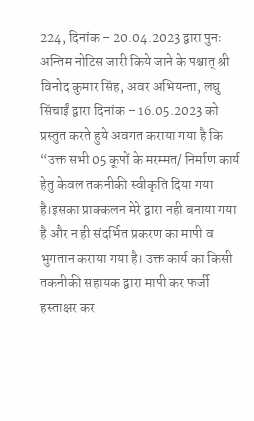224, दिनांक – 20.04.2023 द्वारा पुनः अन्तिम नोटिस जारी किये जाने के पश्चात् श्री विनोद कुमार सिंह, अवर अभियन्ता, लघु सिंचाईं द्वारा दिनांक – 16.05.2023 को प्रस्तुत करते हुये अवगत कराया गया है कि “उक्त सभी 05 कूपों के मरम्मत/ निर्माण कार्य हेतु केवल तकनीकी स्वीकृति दिया गया है।इसका प्राक्कलन मेरे द्वारा नही बनाया गया है और न ही संदर्भित प्रकरण का मापी व भुगतान कराया गया है। उक्त कार्य का किसी तकनीकी सहायक द्वारा मापी कर फर्जी हस्ताक्षर कर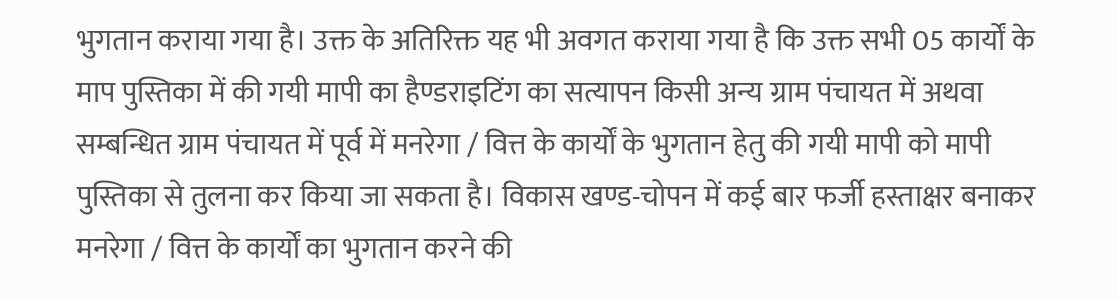भुगतान कराया गया है। उक्त के अतिरिक्त यह भी अवगत कराया गया है कि उक्त सभी 05 कार्यों के माप पुस्तिका में की गयी मापी का हैण्डराइटिंग का सत्यापन किसी अन्य ग्राम पंचायत में अथवा सम्बन्धित ग्राम पंचायत में पूर्व में मनरेगा / वित्त के कार्यों के भुगतान हेतु की गयी मापी को मापी पुस्तिका से तुलना कर किया जा सकता है। विकास खण्ड-चोपन में कई बार फर्जी हस्ताक्षर बनाकर मनरेगा / वित्त के कार्यों का भुगतान करने की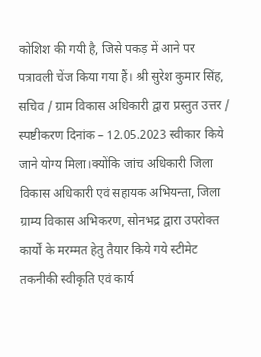कोशिश की गयी है, जिसे पकड़ में आने पर पत्रावली चेंज किया गया हैं। श्री सुरेश कुमार सिंह, सचिव / ग्राम विकास अधिकारी द्वारा प्रस्तुत उत्तर / स्पष्टीकरण दिनांक – 12.05.2023 स्वीकार किये जाने योग्य मिला।क्योंकि जांच अधिकारी जिला विकास अधिकारी एवं सहायक अभियन्ता, जिला ग्राम्य विकास अभिकरण, सोनभद्र द्वारा उपरोक्त कार्यों के मरम्मत हेतु तैयार किये गये स्टीमेट तकनीकी स्वीकृति एवं कार्य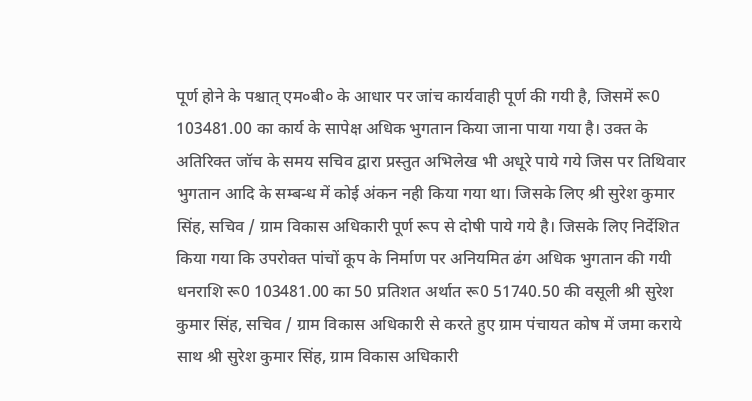पूर्ण होने के पश्चात् एम०बी० के आधार पर जांच कार्यवाही पूर्ण की गयी है, जिसमें रू0 103481.00 का कार्य के सापेक्ष अधिक भुगतान किया जाना पाया गया है। उक्त के अतिरिक्त जॉच के समय सचिव द्वारा प्रस्तुत अभिलेख भी अधूरे पाये गये जिस पर तिथिवार भुगतान आदि के सम्बन्ध में कोई अंकन नही किया गया था। जिसके लिए श्री सुरेश कुमार सिंह, सचिव / ग्राम विकास अधिकारी पूर्ण रूप से दोषी पाये गये है। जिसके लिए निर्देशित किया गया कि उपरोक्त पांचों कूप के निर्माण पर अनियमित ढंग अधिक भुगतान की गयी धनराशि रू0 103481.00 का 50 प्रतिशत अर्थात रू0 51740.50 की वसूली श्री सुरेश कुमार सिंह, सचिव / ग्राम विकास अधिकारी से करते हुए ग्राम पंचायत कोष में जमा कराये साथ श्री सुरेश कुमार सिंह, ग्राम विकास अधिकारी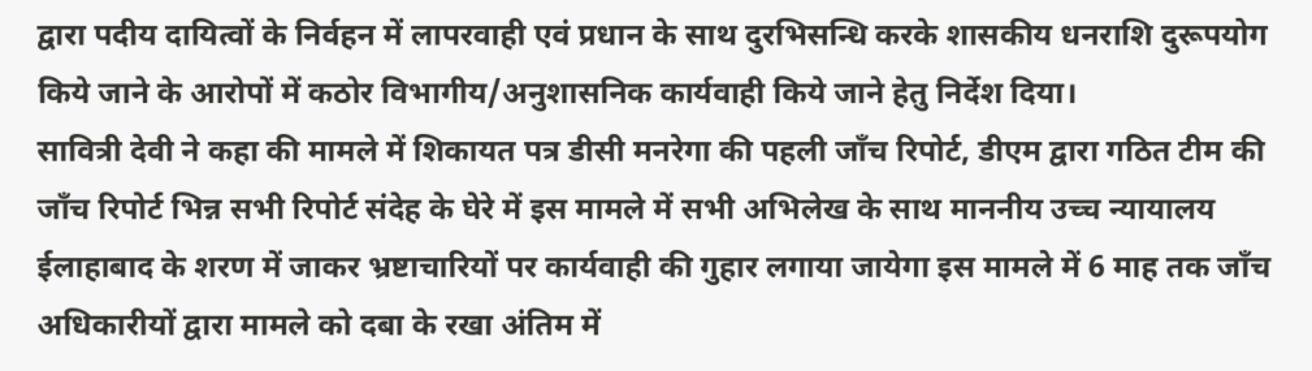द्वारा पदीय दायित्वों के निर्वहन में लापरवाही एवं प्रधान के साथ दुरभिसन्धि करके शासकीय धनराशि दुरूपयोग किये जाने के आरोपों में कठोर विभागीय/अनुशासनिक कार्यवाही किये जाने हेतु निर्देश दिया।
सावित्री देवी ने कहा की मामले में शिकायत पत्र डीसी मनरेगा की पहली जाँच रिपोर्ट, डीएम द्वारा गठित टीम की जाँच रिपोर्ट भिन्न सभी रिपोर्ट संदेह के घेरे में इस मामले में सभी अभिलेख के साथ माननीय उच्च न्यायालय ईलाहाबाद के शरण में जाकर भ्रष्टाचारियों पर कार्यवाही की गुहार लगाया जायेगा इस मामले में 6 माह तक जाँच अधिकारीयों द्वारा मामले को दबा के रखा अंतिम में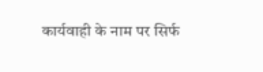कार्यवाही के नाम पर सिर्फ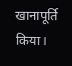खानापूर्ति किया।